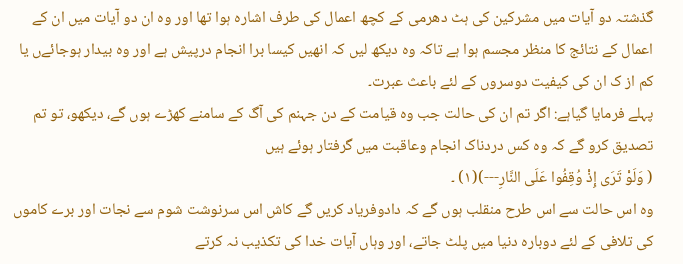گذشتہ دو آیات میں مشرکین کی ہٹ دھرمی کے کچھ اعمال کی طرف اشارہ ہوا تھا اور وہ ان دو آیات میں ان کے اعمال کے نتائج کا منظر مجسم ہوا ہے تاکہ وہ دیکھ لیں کہ انھیں کیسا برا انجام درپیش ہے اور وہ بیدار ہوجائےں یا کم از ک ان کی کیفیت دوسروں کے لئے باعث عبرت۔
پہلے فرمایا گیاہے: اگر تم ان کی حالت جب وہ قیامت کے دن جہنم کی آگ کے سامنے کھڑے ہوں گے، دیکھو، تو تم تصدیق کرو گے کہ وہ کس دردناک انجام وعاقبت میں گرفتار ہوئے ہیں
( وَلَوْ تَرَی إِذْ وُقِفُوا عَلَی النَّارِ---)(۱) ۔
وہ اس حالت سے اس طرح منقلب ہوں گے کہ دادوفریاد کریں گے کاش اس سرنوشت شوم سے نجات اور برے کاموں کی تلافی کے لئے دوبارہ دنیا میں پلٹ جاتے، اور وہاں آیات خدا کی تکذیب نہ کرتے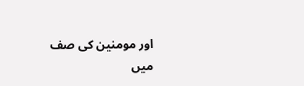اور مومنین کی صف میں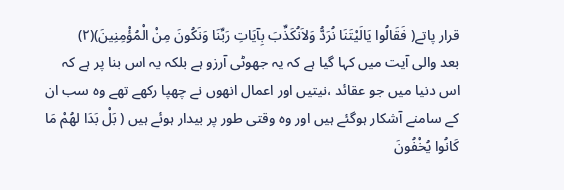قرار پاتے( فَقَالُوا یَالَیْتَنَا نُرَدُّ وَلاَنُکَذِّبَ بِآیَاتِ رَبِّنَا وَنَکُونَ مِنْ الْمُؤْمِنِینَ)(۲)
بعد والی آیت میں کہا گیا ہے کہ یہ جھوٹی آرزو ہے بلکہ یہ اس بنا پر ہے کہ اس دنیا میں جو عقائد ،نیتیں اور اعمال انھوں نے چھپا رکھے تھے وہ سب ان کے سامنے آشکار ہوگئے ہیں اور وہ وقتی طور پر بیدار ہوئے ہیں ( بَلْ بَدَا لھُمْ مَا کَانُوا یُخْفُونَ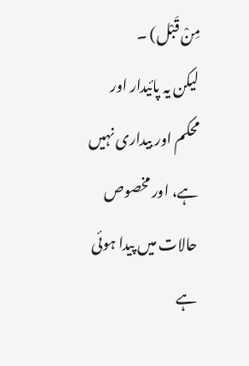مِنْ قَبْل) ۔
لیکن یہ پائیدار اور محکم اور بیداری نہیں ہے، اور مخصوص حالات میں پیدا ہوئی ہے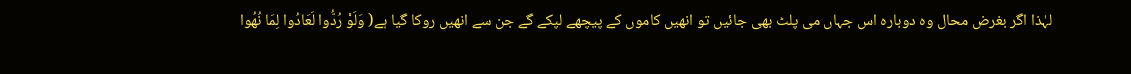لہٰذا اگر بغرض محال وہ دوبارہ اس جہاں می پلٹ بھی جائیں تو انھیں کاموں کے پیچھے لپکے گے جن سے انھیں روکا گیا ہے( وَلَوْ رُدُّوا لَعَادُوا لِمَا نُھُوا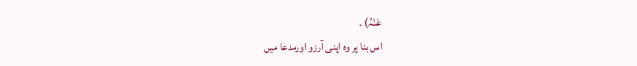عَنْہُ) ۔
اس بنا پر وہ اپنی آرزو اورمدعا میں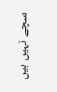سچے نہیں ہیں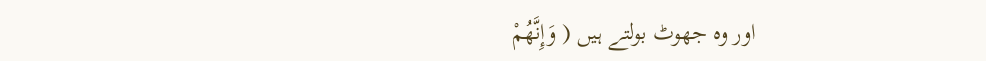اور وہ جھوٹ بولتے ہیں ( وَإِنَّھُمْ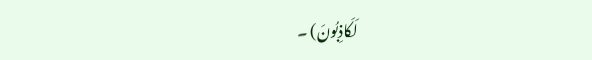لَکَاذِبُونَ) ۔